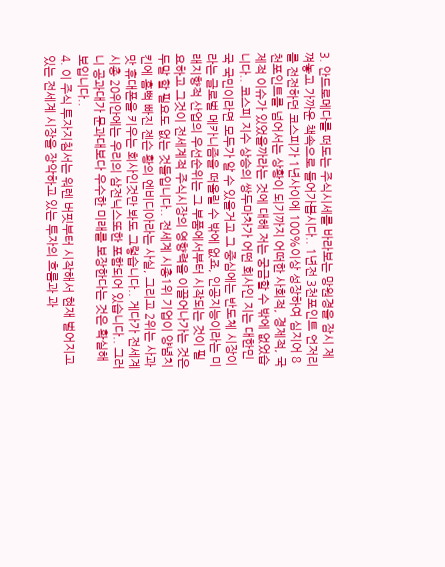3. 안드로메다를 떠도는 주식시세를 바라보는 망원경을 잠시 제껴놓고 가까운 책속으로 들어가봅시다.. 1년전 3천포인트 언저리를 전전하던 코스피가 1년사이에 100%이상 성장하여 심지어 8천포인트를 넘어서는 상황이 되기까지 어떠한 사회적, 경제적, 국제적 이슈가 있었을까라는 것에 대해 저는 궁금할 수 밖에 없었습니다.. 코스피 지수 상승의 쌍두마차가 어떤 회사인 지는 대한민국 국민이라면 모두가 알 수 있을거고 그 중심에는 반도체 시장이라는 글로벌 메카니즘을 떠올릴 수 밖에 없죠, 인공지능이라는 미래지향적 산업의 우선순위는 그 부품에서부터 시작되는 것이 필요하고 그것이 전세계적 주식시장의 영향력을 이끌어나가는 것은 두말 할 필요도 없는 것들입니다.. 전세계 시총1위 기업이 양념치킨에 흠뻑 빠진 젠슨 황의 엔비디아라는 사실, 그리고 2위는 사과맛 휴대폰을 키우는 회사인것만 봐도 그렇습니다.. 게다가 전세계 시총 20위안에는 우리의 삼전닉스또한 포함되어 있습니다.. 그러니 공과대가 문과대보다 우수한 미래를 보장한다는 것은 확실해 보입니다..
4. 이 주식 투자지침서는 워렌 버핏부터 시작해서 현재 벌어지고 있는 전세계 시장을 장악하고 있는 투자의 흐름과 과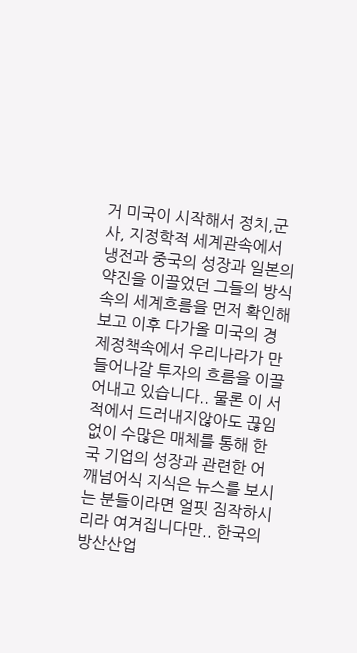거 미국이 시작해서 정치,군사, 지정학적 세계관속에서 냉전과 중국의 성장과 일본의 약진을 이끌었던 그들의 방식속의 세계흐름을 먼저 확인해보고 이후 다가올 미국의 경제정책속에서 우리나라가 만들어나갈 투자의 흐름을 이끌어내고 있습니다.. 물론 이 서적에서 드러내지않아도 끊임없이 수많은 매체를 통해 한국 기업의 성장과 관련한 어깨넘어식 지식은 뉴스를 보시는 분들이라면 얼핏 짐작하시리라 여겨집니다만.. 한국의 방산산업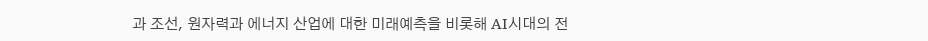과 조선, 원자력과 에너지 산업에 대한 미래예측을 비롯해 AI시대의 전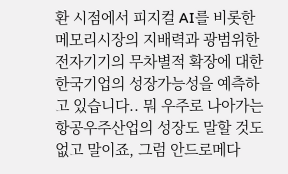환 시점에서 피지컬 AI를 비롯한 메모리시장의 지배력과 광범위한 전자기기의 무차별적 확장에 대한 한국기업의 성장가능성을 예측하고 있습니다.. 뭐 우주로 나아가는 항공우주산업의 성장도 말할 것도 없고 말이죠, 그럼 안드로메다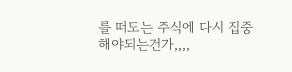를 떠도는 주식에 다시 집중해야되는건가,,,,